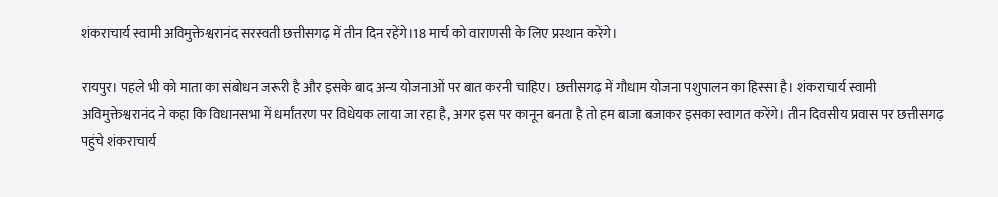शंकराचार्य स्वामी अविमुक्तेश्वरानंद सरस्वती छत्तीसगढ़ में तीन दिन रहेंगे।18 मार्च को वाराणसी के लिए प्रस्थान करेंगे।

रायपुर। पहले भी को माता का संबोधन जरूरी है और इसके बाद अन्य योजनाओं पर बात करनी चाहिए। छत्तीसगढ़ में गौधाम योजना पशुपालन का हिस्सा है। शंकराचार्य स्वामी अविमुक्तेश्वरानंद ने कहा कि विधानसभा में धर्मांतरण पर विधेयक लाया जा रहा है, अगर इस पर कानून बनता है तो हम बाजा बजाकर इसका स्वागत करेंगे। तीन दिवसीय प्रवास पर छत्तीसगढ़ पहुंचे शंकराचार्य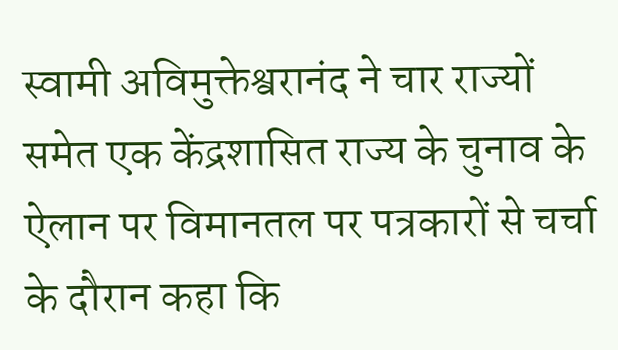स्वामी अविमुक्तेश्वरानंद ने चार राज्यों समेत एक केंद्रशासित राज्य के चुनाव के ऐलान पर विमानतल पर पत्रकारों से चर्चा के दौरान कहा कि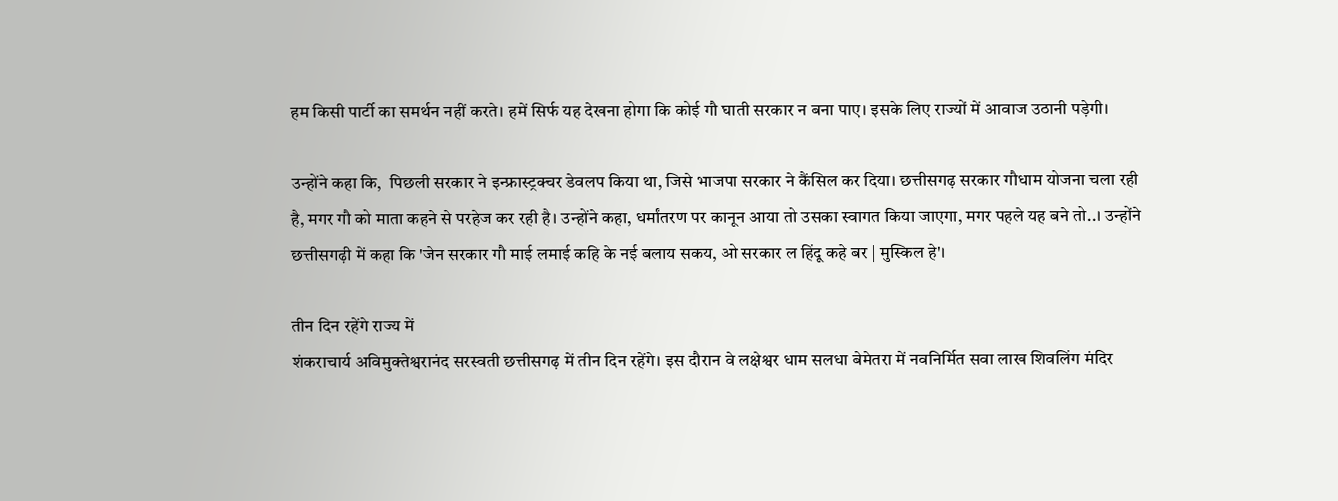हम किसी पार्टी का समर्थन नहीं करते। हमें सिर्फ यह देखना होगा कि कोई गौ घाती सरकार न बना पाए। इसके लिए राज्यों में आवाज उठानी पड़ेगी।

उन्होंने कहा कि,  पिछली सरकार ने इन्फ्रास्ट्रक्चर डेवलप किया था, जिसे भाजपा सरकार ने कैंसिल कर दिया। छत्तीसगढ़ सरकार गौधाम योजना चला रही है, मगर गौ को माता कहने से परहेज कर रही है। उन्होंने कहा, धर्मांतरण पर कानून आया तो उसका स्वागत किया जाएगा, मगर पहले यह बने तो..। उन्होंने छत्तीसगढ़ी में कहा कि 'जेन सरकार गौ माई लमाई कहि के नई बलाय सकय, ओ सरकार ल हिंदू कहे बर | मुस्किल हे'।

तीन दिन रहेंगे राज्य में
शंकराचार्य अविमुक्तेश्वरानंद सरस्वती छत्तीसगढ़ में तीन दिन रहेंगे। इस दौरान वे लक्षेश्वर धाम सलधा बेमेतरा में नवनिर्मित सवा लाख शिवलिंग मंदिर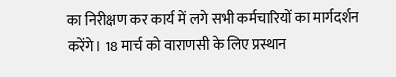का निरीक्षण कर कार्य में लगे सभी कर्मचारियों का मार्गदर्शन करेंगे। 18 मार्च को वाराणसी के लिए प्रस्थान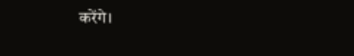करेंगे।